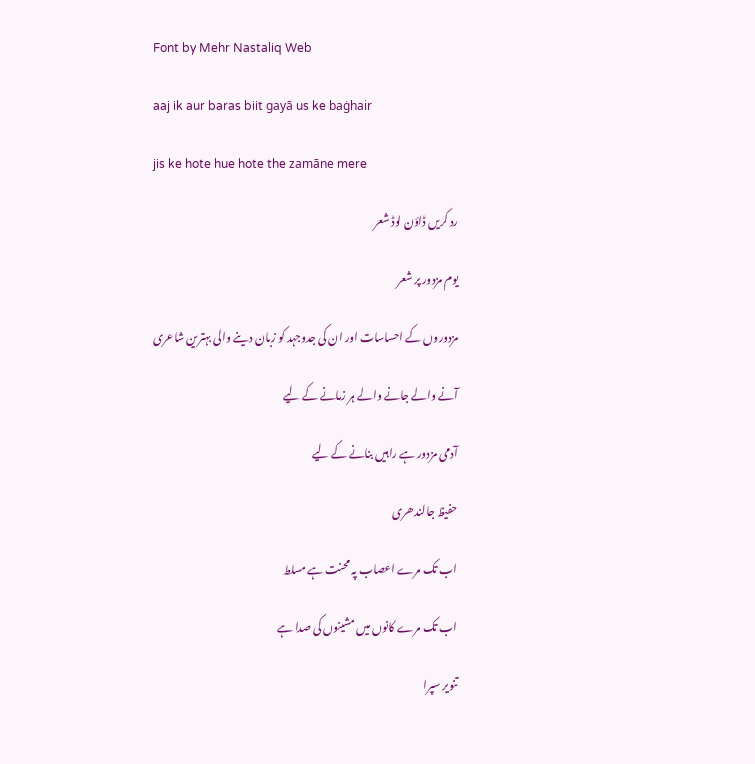Font by Mehr Nastaliq Web

aaj ik aur baras biit gayā us ke baġhair

jis ke hote hue hote the zamāne mere

رد کریں ڈاؤن لوڈ شعر

یوم مزدور پر شعر

مزدوروں کے احساسات اور ان کی جدوجہد کو زبان دینے والی بہترین شاعری

آنے والے جانے والے ہر زمانے کے لیے

آدمی مزدور ہے راہیں بنانے کے لیے

حفیظ جالندھری

اب تک مرے اعصاب پہ محنت ہے مسلط

اب تک مرے کانوں میں مشینوں کی صدا ہے

تنویر سپرا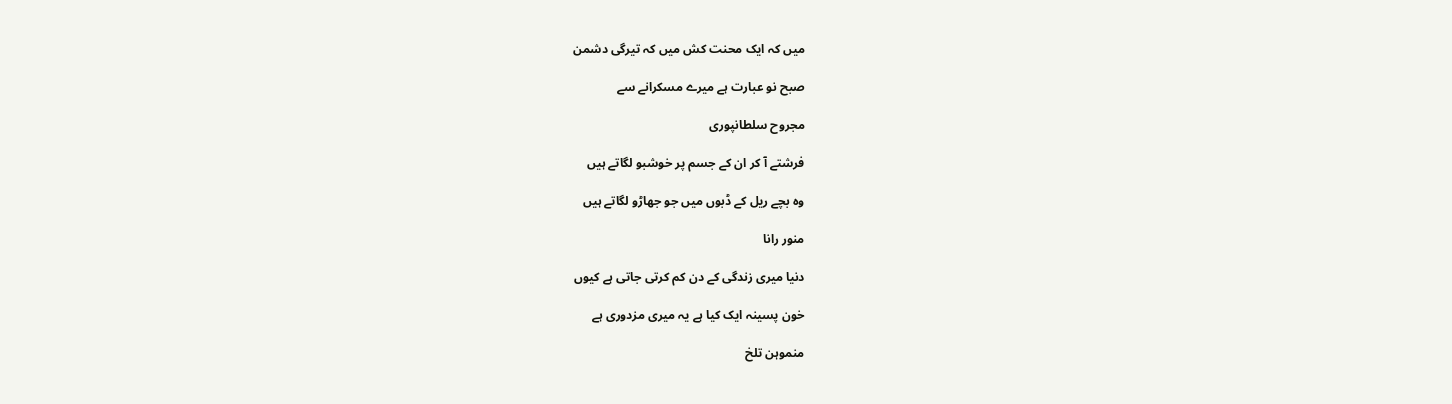میں کہ ایک محنت کش میں کہ تیرگی دشمن

صبح نو عبارت ہے میرے مسکرانے سے

مجروح سلطانپوری

فرشتے آ کر ان کے جسم پر خوشبو لگاتے ہیں

وہ بچے ریل کے ڈبوں میں جو جھاڑو لگاتے ہیں

منور رانا

دنیا میری زندگی کے دن کم کرتی جاتی ہے کیوں

خون پسینہ ایک کیا ہے یہ میری مزدوری ہے

منموہن تلخ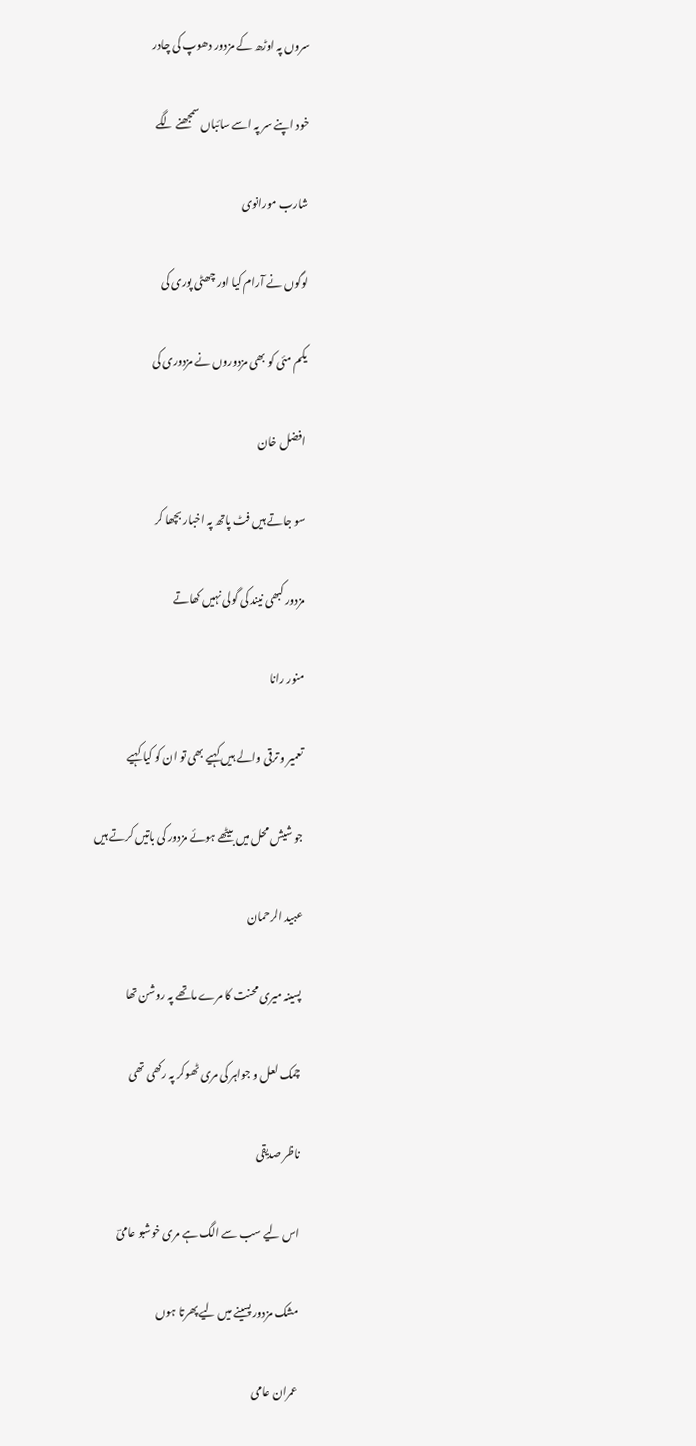سروں پہ اوڑھ کے مزدور دھوپ کی چادر

خود اپنے سر پہ اسے سائباں سمجھنے لگے

شارب مورانوی

لوگوں نے آرام کیا اور چھٹی پوری کی

یکم مئی کو بھی مزدوروں نے مزدوری کی

افضل خان

سو جاتے ہیں فٹ پاتھ پہ اخبار بچھا کر

مزدور کبھی نیند کی گولی نہیں کھاتے

منور رانا

تعمیر و ترقی والے ہیں کہیے بھی تو ان کو کیا کہیے

جو شیش محل میں بیٹھے ہوئے مزدور کی باتیں کرتے ہیں

عبید الرحمان

پسینہ میری محنت کا مرے ماتھے پہ روشن تھا

چمک لعل و جواہر کی مری ٹھوکر پہ رکھی تھی

ناظر صدیقی

اس لیے سب سے الگ ہے مری خوشبو عامیؔ

مشک مزدور پسینے میں لیے پھرتا ہوں

عمران عامی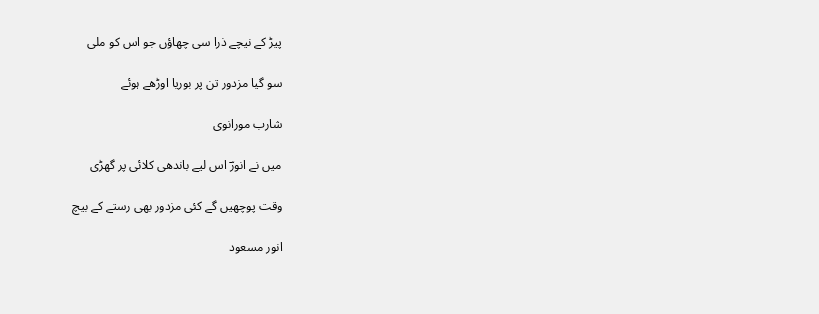پیڑ کے نیچے ذرا سی چھاؤں جو اس کو ملی

سو گیا مزدور تن پر بوریا اوڑھے ہوئے

شارب مورانوی

میں نے انورؔ اس لیے باندھی کلائی پر گھڑی

وقت پوچھیں گے کئی مزدور بھی رستے کے بیچ

انور مسعود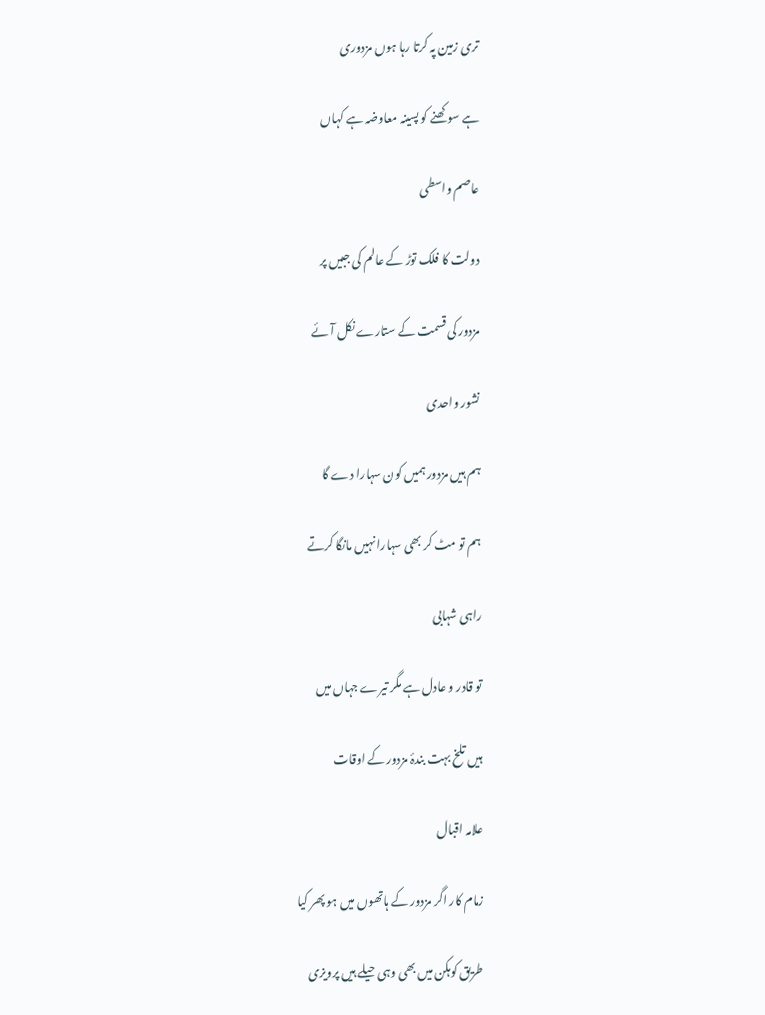تری زمین پہ کرتا رہا ہوں مزدوری

ہے سوکھنے کو پسینہ معاوضہ ہے کہاں

عاصم واسطی

دولت کا فلک توڑ کے عالم کی جبیں پر

مزدور کی قسمت کے ستارے نکل آئے

نشور واحدی

ہم ہیں مزدور ہمیں کون سہارا دے گا

ہم تو مٹ کر بھی سہارا نہیں مانگا کرتے

راہی شہابی

تو قادر و عادل ہے مگر تیرے جہاں میں

ہیں تلخ بہت بندۂ مزدور کے اوقات

علامہ اقبال

زمام کار اگر مزدور کے ہاتھوں میں ہو پھر کیا

طریق کوہکن میں بھی وہی حیلے ہیں پرویزی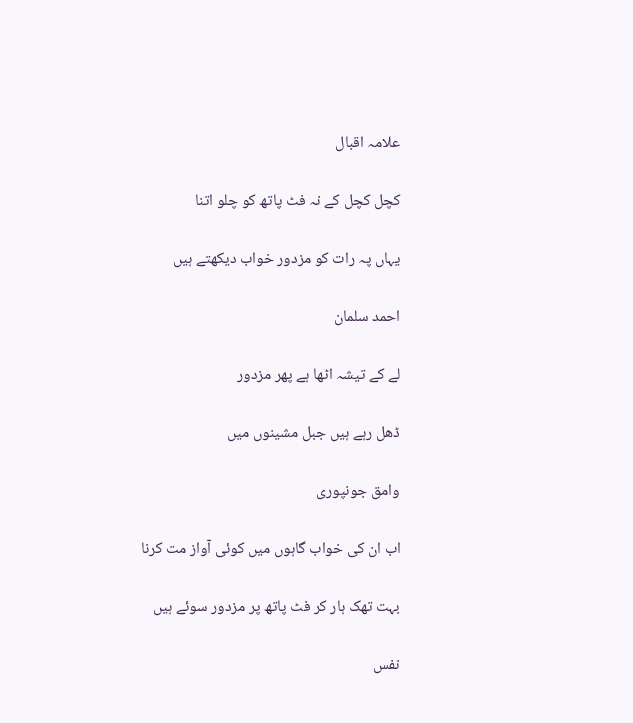علامہ اقبال

کچل کچل کے نہ فٹ پاتھ کو چلو اتنا

یہاں پہ رات کو مزدور خواب دیکھتے ہیں

احمد سلمان

لے کے تیشہ اٹھا ہے پھر مزدور

ڈھل رہے ہیں جبل مشینوں میں

وامق جونپوری

اب ان کی خواب گاہوں میں کوئی آواز مت کرنا

بہت تھک ہار کر فٹ پاتھ پر مزدور سوئے ہیں

نفس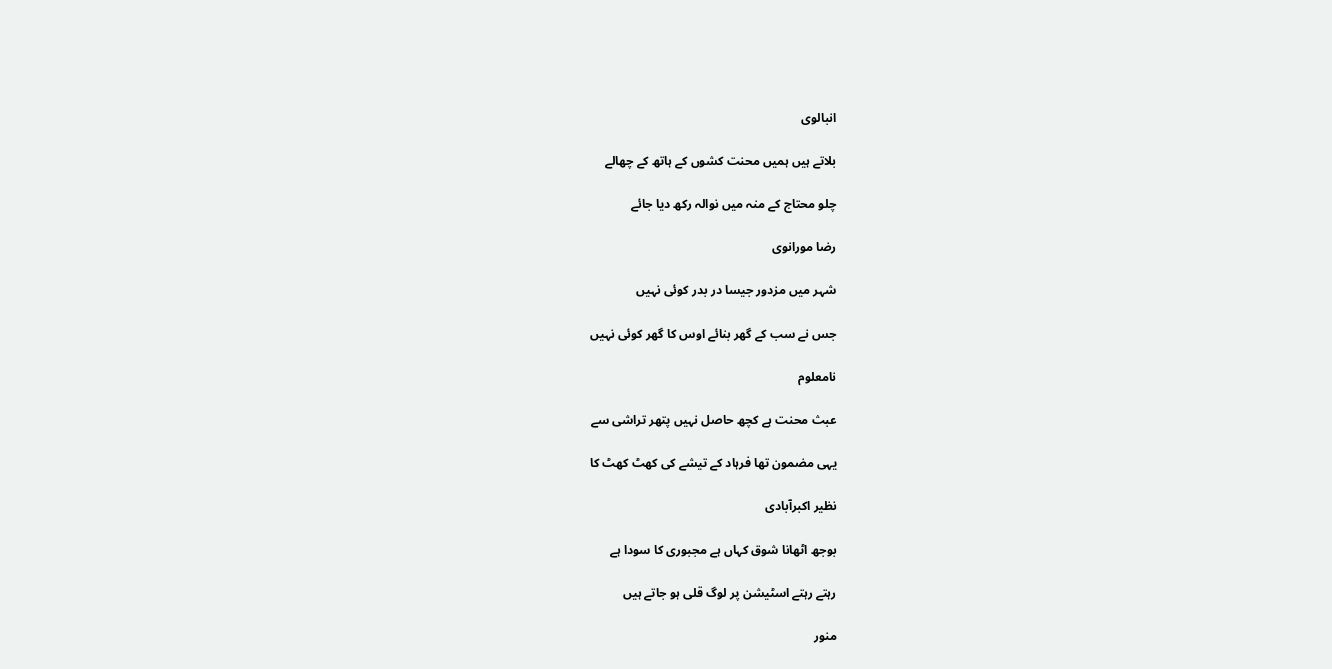انبالوی

بلاتے ہیں ہمیں محنت کشوں کے ہاتھ کے چھالے

چلو محتاج کے منہ میں نوالہ رکھ دیا جائے

رضا مورانوی

شہر میں مزدور جیسا در بدر کوئی نہیں

جس نے سب کے گھر بنائے اوس کا گھر کوئی نہیں

نامعلوم

عبث محنت ہے کچھ حاصل نہیں پتھر تراشی سے

یہی مضمون تھا فرہاد کے تیشے کی کھٹ کھٹ کا

نظیر اکبرآبادی

بوجھ اٹھانا شوق کہاں ہے مجبوری کا سودا ہے

رہتے رہتے اسٹیشن پر لوگ قلی ہو جاتے ہیں

منور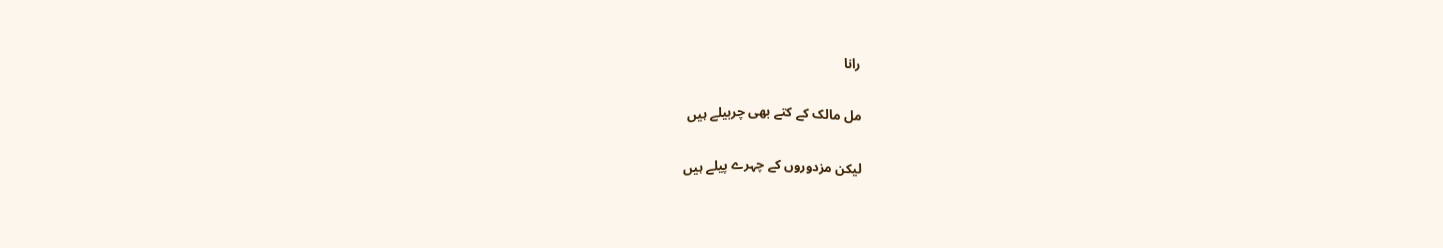رانا

مل مالک کے کتے بھی چربیلے ہیں

لیکن مزدوروں کے چہرے پیلے ہیں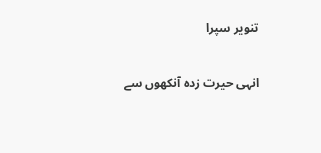تنویر سپرا

انہی حیرت زدہ آنکھوں سے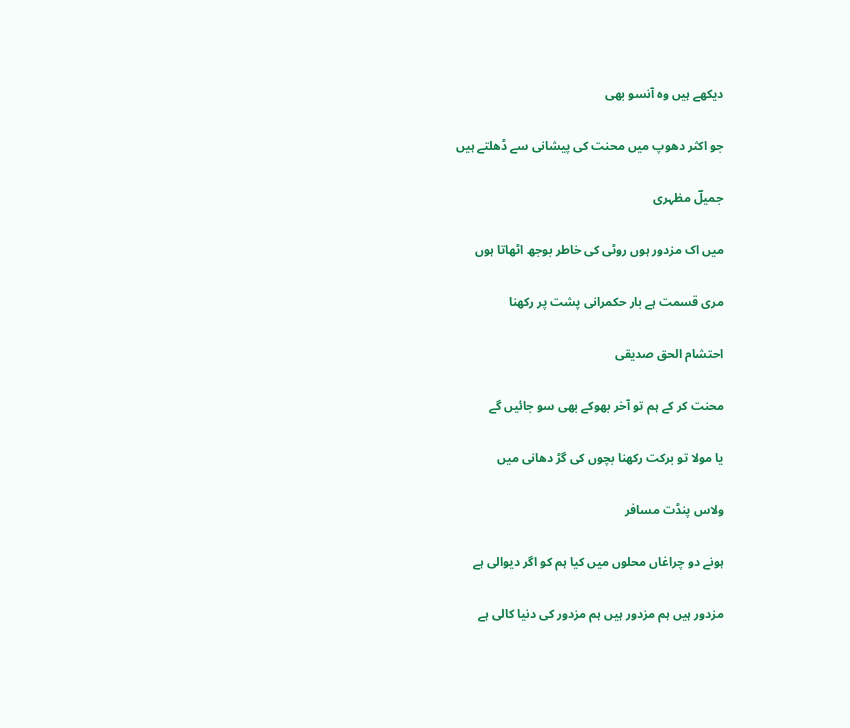دیکھے ہیں وہ آنسو بھی

جو اکثر دھوپ میں محنت کی پیشانی سے ڈھلتے ہیں

جمیلؔ مظہری

میں اک مزدور ہوں روٹی کی خاطر بوجھ اٹھاتا ہوں

مری قسمت ہے بار حکمرانی پشت پر رکھنا

احتشام الحق صدیقی

محنت کر کے ہم تو آخر بھوکے بھی سو جائیں گے

یا مولا تو برکت رکھنا بچوں کی گڑ دھانی میں

ولاس پنڈت مسافر

ہونے دو چراغاں محلوں میں کیا ہم کو اگر دیوالی ہے

مزدور ہیں ہم مزدور ہیں ہم مزدور کی دنیا کالی ہے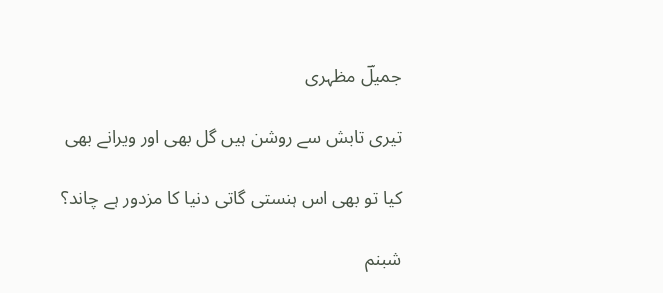جمیلؔ مظہری

تیری تابش سے روشن ہیں گل بھی اور ویرانے بھی

کیا تو بھی اس ہنستی گاتی دنیا کا مزدور ہے چاند؟

شبنم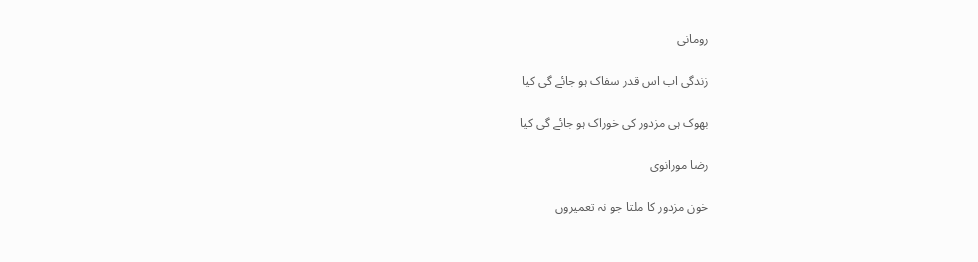رومانی

زندگی اب اس قدر سفاک ہو جائے گی کیا

بھوک ہی مزدور کی خوراک ہو جائے گی کیا

رضا مورانوی

خون مزدور کا ملتا جو نہ تعمیروں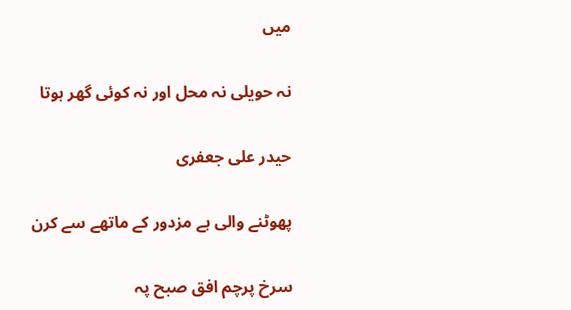میں

نہ حویلی نہ محل اور نہ کوئی گھر ہوتا

حیدر علی جعفری

پھوٹنے والی ہے مزدور کے ماتھے سے کرن

سرخ پرچم افق صبح پہ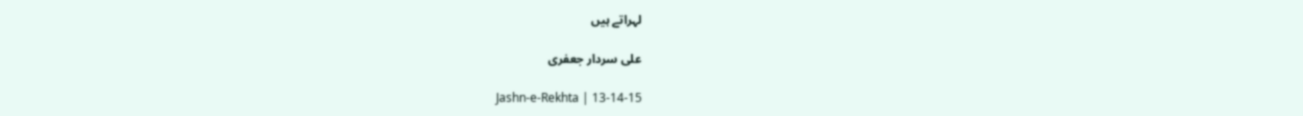لہراتے ہیں

علی سردار جعفری

Jashn-e-Rekhta | 13-14-15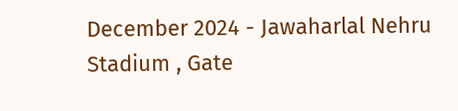December 2024 - Jawaharlal Nehru Stadium , Gate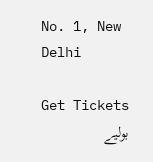No. 1, New Delhi

Get Tickets
بولیے